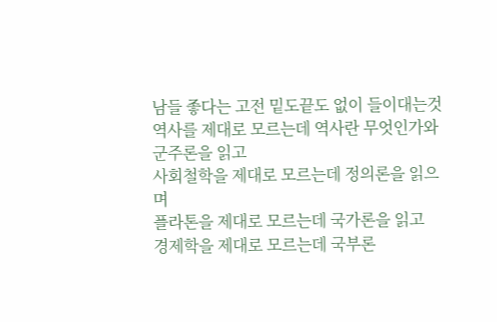남들 좋다는 고전 밑도끝도 없이 들이대는것
역사를 제대로 모르는데 역사란 무엇인가와 군주론을 읽고
사회철학을 제대로 모르는데 정의론을 읽으며
플라톤을 제대로 모르는데 국가론을 읽고
경제학을 제대로 모르는데 국부론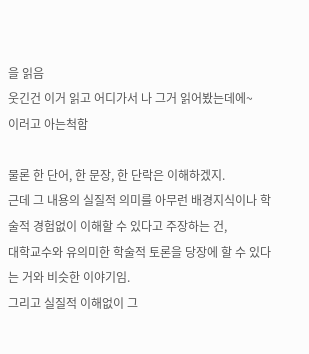을 읽음
웃긴건 이거 읽고 어디가서 나 그거 읽어봤는데에~
이러고 아는척함

물론 한 단어, 한 문장, 한 단락은 이해하겠지.
근데 그 내용의 실질적 의미를 아무런 배경지식이나 학술적 경험없이 이해할 수 있다고 주장하는 건,
대학교수와 유의미한 학술적 토론을 당장에 할 수 있다는 거와 비슷한 이야기임.
그리고 실질적 이해없이 그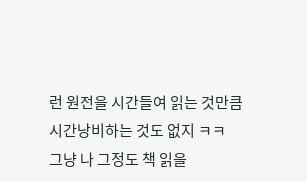런 원전을 시간들여 읽는 것만큼
시간낭비하는 것도 없지 ㅋㅋ
그냥 나 그정도 책 읽을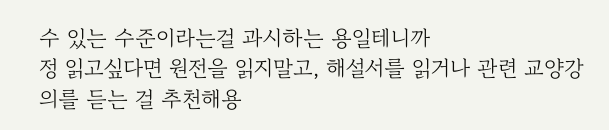수 있는 수준이라는걸 과시하는 용일테니까
정 읽고싶다면 원전을 읽지말고, 해설서를 읽거나 관련 교양강의를 듣는 걸 추천해용